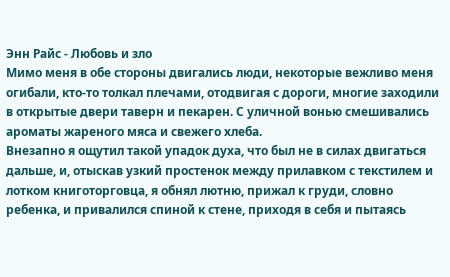Энн Райс - Любовь и зло
Мимо меня в обе стороны двигались люди, некоторые вежливо меня огибали, кто-то толкал плечами, отодвигая с дороги, многие заходили в открытые двери таверн и пекарен. С уличной вонью смешивались ароматы жареного мяса и свежего хлеба.
Внезапно я ощутил такой упадок духа, что был не в силах двигаться дальше, и, отыскав узкий простенок между прилавком с текстилем и лотком книготорговца, я обнял лютню, прижал к груди, словно ребенка, и привалился спиной к стене, приходя в себя и пытаясь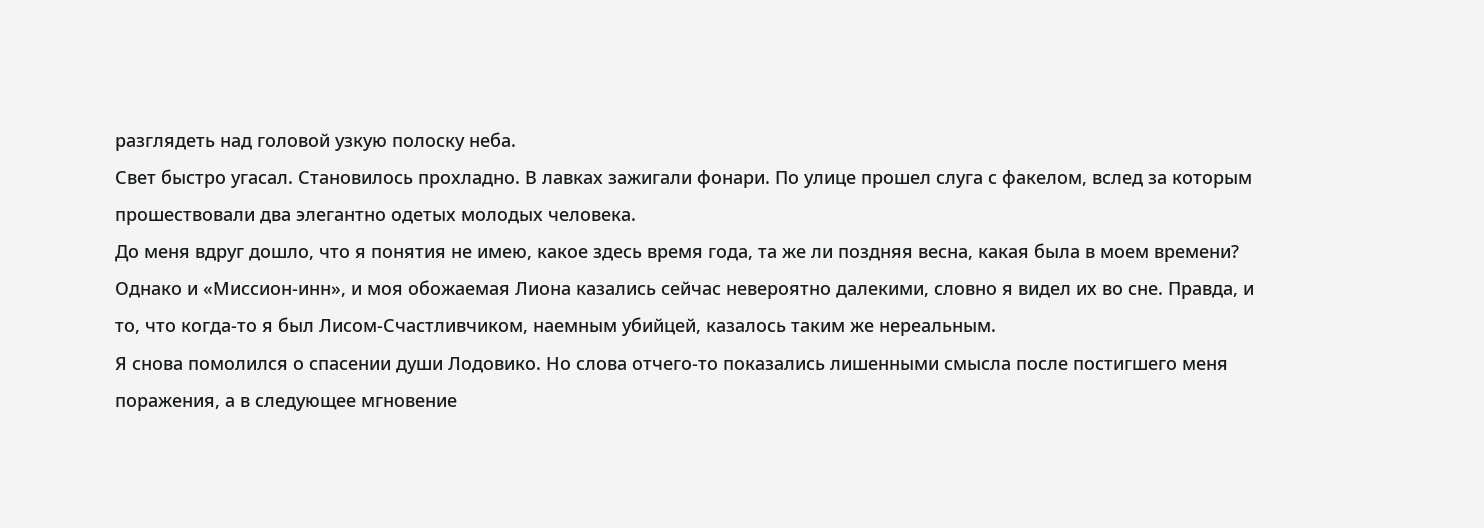разглядеть над головой узкую полоску неба.
Свет быстро угасал. Становилось прохладно. В лавках зажигали фонари. По улице прошел слуга с факелом, вслед за которым прошествовали два элегантно одетых молодых человека.
До меня вдруг дошло, что я понятия не имею, какое здесь время года, та же ли поздняя весна, какая была в моем времени? Однако и «Миссион-инн», и моя обожаемая Лиона казались сейчас невероятно далекими, словно я видел их во сне. Правда, и то, что когда-то я был Лисом-Счастливчиком, наемным убийцей, казалось таким же нереальным.
Я снова помолился о спасении души Лодовико. Но слова отчего-то показались лишенными смысла после постигшего меня поражения, а в следующее мгновение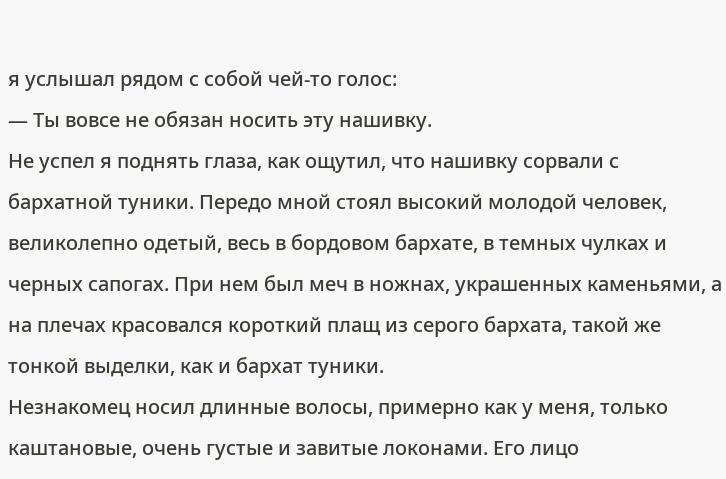я услышал рядом с собой чей-то голос:
— Ты вовсе не обязан носить эту нашивку.
Не успел я поднять глаза, как ощутил, что нашивку сорвали с бархатной туники. Передо мной стоял высокий молодой человек, великолепно одетый, весь в бордовом бархате, в темных чулках и черных сапогах. При нем был меч в ножнах, украшенных каменьями, а на плечах красовался короткий плащ из серого бархата, такой же тонкой выделки, как и бархат туники.
Незнакомец носил длинные волосы, примерно как у меня, только каштановые, очень густые и завитые локонами. Его лицо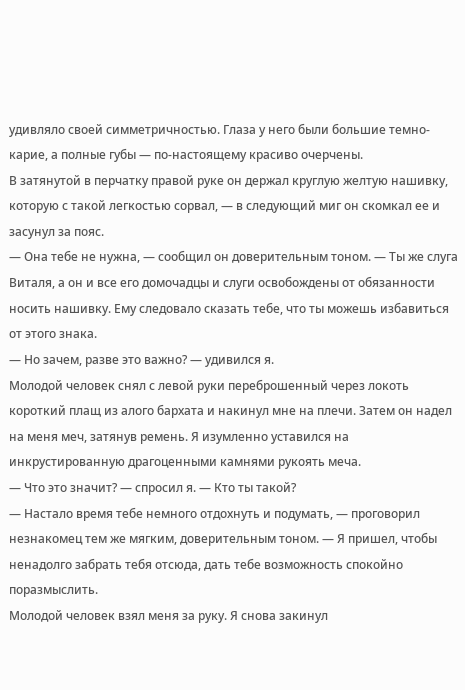удивляло своей симметричностью. Глаза у него были большие темно-карие, а полные губы — по-настоящему красиво очерчены.
В затянутой в перчатку правой руке он держал круглую желтую нашивку, которую с такой легкостью сорвал, — в следующий миг он скомкал ее и засунул за пояс.
— Она тебе не нужна, — сообщил он доверительным тоном. — Ты же слуга Виталя, а он и все его домочадцы и слуги освобождены от обязанности носить нашивку. Ему следовало сказать тебе, что ты можешь избавиться от этого знака.
— Но зачем, разве это важно? — удивился я.
Молодой человек снял с левой руки переброшенный через локоть короткий плащ из алого бархата и накинул мне на плечи. Затем он надел на меня меч, затянув ремень. Я изумленно уставился на инкрустированную драгоценными камнями рукоять меча.
— Что это значит? — спросил я. — Кто ты такой?
— Настало время тебе немного отдохнуть и подумать, — проговорил незнакомец тем же мягким, доверительным тоном. — Я пришел, чтобы ненадолго забрать тебя отсюда, дать тебе возможность спокойно поразмыслить.
Молодой человек взял меня за руку. Я снова закинул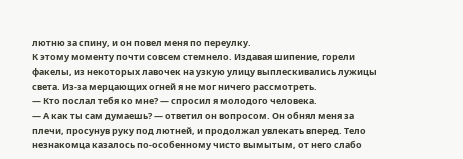лютню за спину, и он повел меня по переулку.
К этому моменту почти совсем стемнело. Издавая шипение, горели факелы, из некоторых лавочек на узкую улицу выплескивались лужицы света. Из-за мерцающих огней я не мог ничего рассмотреть.
— Кто послал тебя ко мне? — спросил я молодого человека.
— А как ты сам думаешь? — ответил он вопросом. Он обнял меня за плечи, просунув руку под лютней, и продолжал увлекать вперед. Тело незнакомца казалось по-особенному чисто вымытым, от него слабо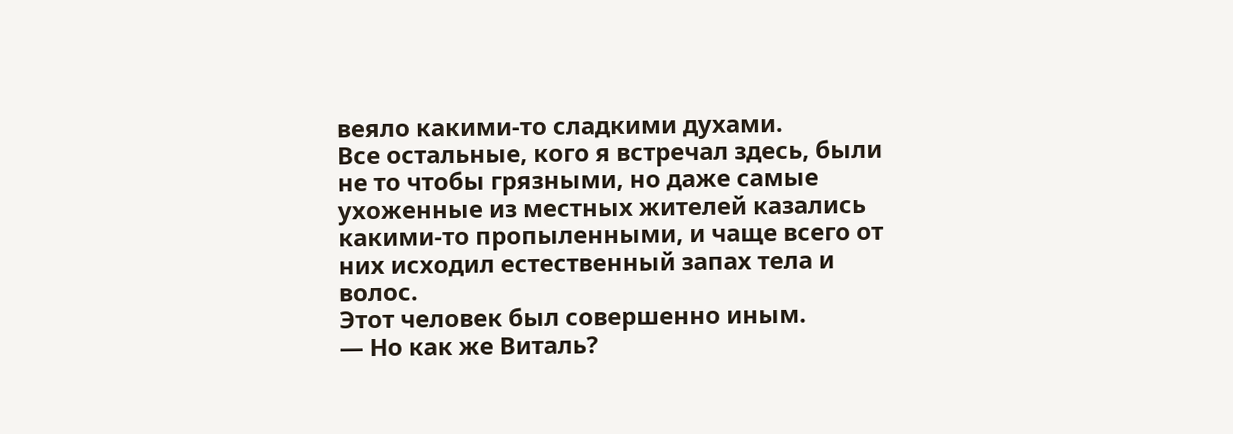веяло какими-то сладкими духами.
Все остальные, кого я встречал здесь, были не то чтобы грязными, но даже самые ухоженные из местных жителей казались какими-то пропыленными, и чаще всего от них исходил естественный запах тела и волос.
Этот человек был совершенно иным.
— Но как же Виталь?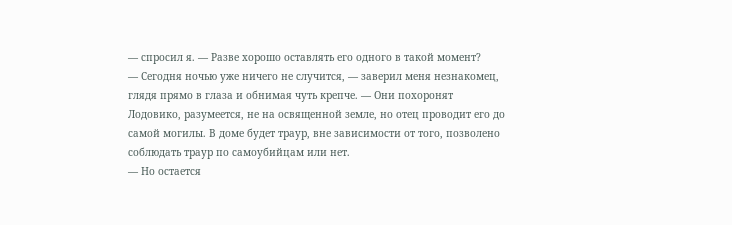— спросил я. — Разве хорошо оставлять его одного в такой момент?
— Сегодня ночью уже ничего не случится, — заверил меня незнакомец, глядя прямо в глаза и обнимая чуть крепче. — Они похоронят Лодовико, разумеется, не на освященной земле, но отец проводит его до самой могилы. В доме будет траур, вне зависимости от того, позволено соблюдать траур по самоубийцам или нет.
— Но остается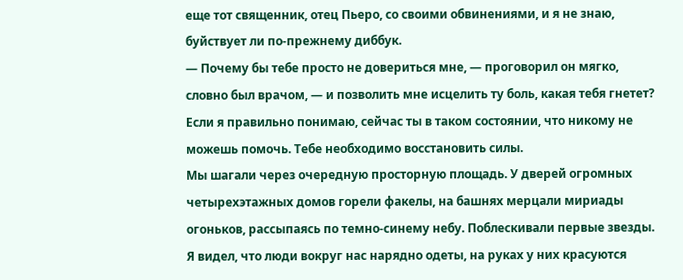еще тот священник, отец Пьеро, со своими обвинениями, и я не знаю, буйствует ли по-прежнему диббук.
— Почему бы тебе просто не довериться мне, — проговорил он мягко, словно был врачом, — и позволить мне исцелить ту боль, какая тебя гнетет? Если я правильно понимаю, сейчас ты в таком состоянии, что никому не можешь помочь. Тебе необходимо восстановить силы.
Мы шагали через очередную просторную площадь. У дверей огромных четырехэтажных домов горели факелы, на башнях мерцали мириады огоньков, рассыпаясь по темно-синему небу. Поблескивали первые звезды.
Я видел, что люди вокруг нас нарядно одеты, на руках у них красуются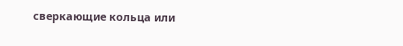сверкающие кольца или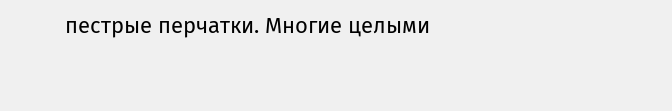пестрые перчатки. Многие целыми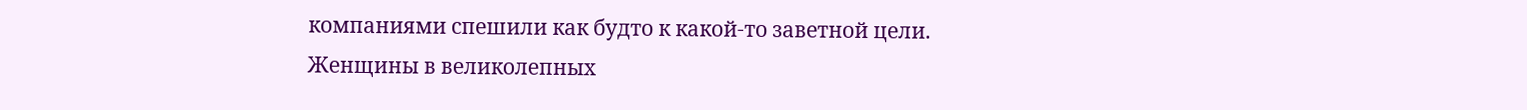компаниями спешили как будто к какой-то заветной цели.
Женщины в великолепных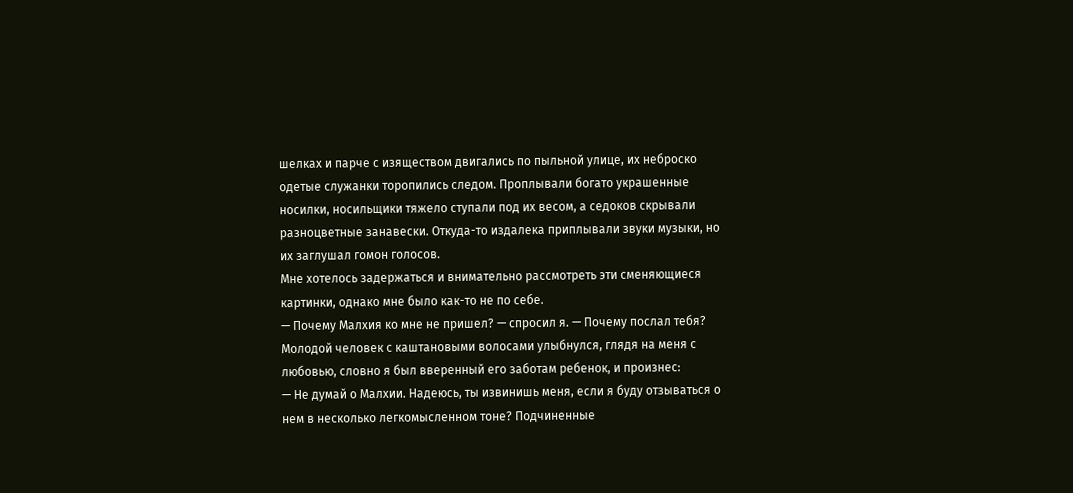шелках и парче с изяществом двигались по пыльной улице, их неброско одетые служанки торопились следом. Проплывали богато украшенные носилки, носильщики тяжело ступали под их весом, а седоков скрывали разноцветные занавески. Откуда-то издалека приплывали звуки музыки, но их заглушал гомон голосов.
Мне хотелось задержаться и внимательно рассмотреть эти сменяющиеся картинки, однако мне было как-то не по себе.
— Почему Малхия ко мне не пришел? — спросил я. — Почему послал тебя?
Молодой человек с каштановыми волосами улыбнулся, глядя на меня с любовью, словно я был вверенный его заботам ребенок, и произнес:
— Не думай о Малхии. Надеюсь, ты извинишь меня, если я буду отзываться о нем в несколько легкомысленном тоне? Подчиненные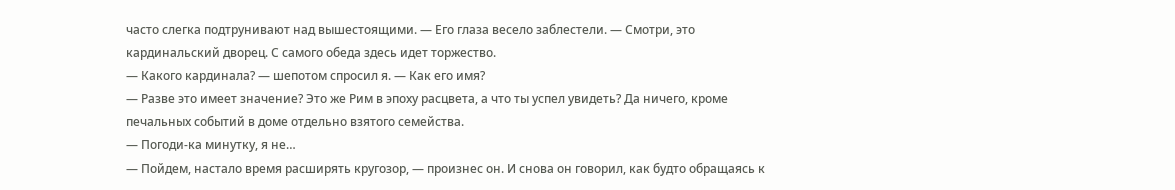часто слегка подтрунивают над вышестоящими. — Его глаза весело заблестели. — Смотри, это кардинальский дворец. С самого обеда здесь идет торжество.
— Какого кардинала? — шепотом спросил я. — Как его имя?
— Разве это имеет значение? Это же Рим в эпоху расцвета, а что ты успел увидеть? Да ничего, кроме печальных событий в доме отдельно взятого семейства.
— Погоди-ка минутку, я не…
— Пойдем, настало время расширять кругозор, — произнес он. И снова он говорил, как будто обращаясь к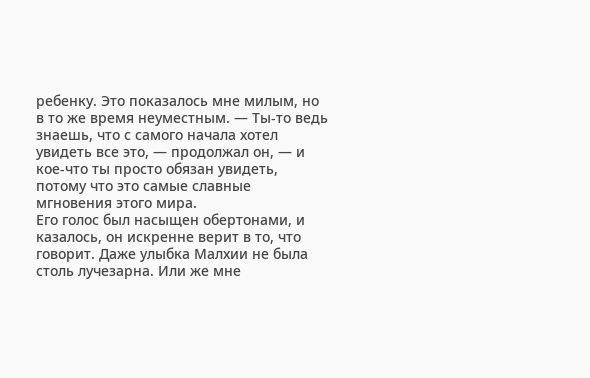ребенку. Это показалось мне милым, но в то же время неуместным. — Ты-то ведь знаешь, что с самого начала хотел увидеть все это, — продолжал он, — и кое-что ты просто обязан увидеть, потому что это самые славные мгновения этого мира.
Его голос был насыщен обертонами, и казалось, он искренне верит в то, что говорит. Даже улыбка Малхии не была столь лучезарна. Или же мне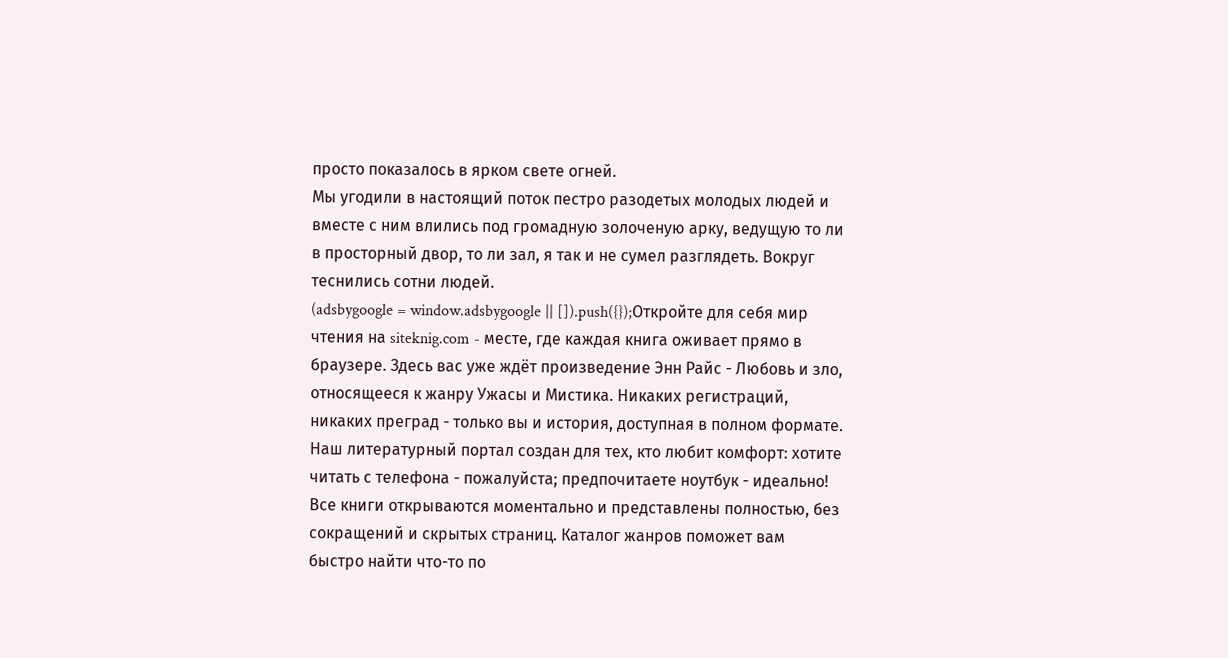просто показалось в ярком свете огней.
Мы угодили в настоящий поток пестро разодетых молодых людей и вместе с ним влились под громадную золоченую арку, ведущую то ли в просторный двор, то ли зал, я так и не сумел разглядеть. Вокруг теснились сотни людей.
(adsbygoogle = window.adsbygoogle || []).push({});Откройте для себя мир чтения на siteknig.com - месте, где каждая книга оживает прямо в браузере. Здесь вас уже ждёт произведение Энн Райс - Любовь и зло, относящееся к жанру Ужасы и Мистика. Никаких регистраций, никаких преград - только вы и история, доступная в полном формате. Наш литературный портал создан для тех, кто любит комфорт: хотите читать с телефона - пожалуйста; предпочитаете ноутбук - идеально! Все книги открываются моментально и представлены полностью, без сокращений и скрытых страниц. Каталог жанров поможет вам быстро найти что-то по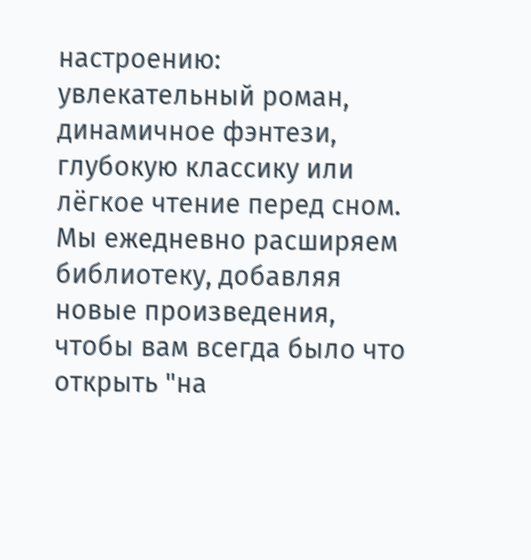настроению: увлекательный роман, динамичное фэнтези, глубокую классику или лёгкое чтение перед сном. Мы ежедневно расширяем библиотеку, добавляя новые произведения, чтобы вам всегда было что открыть "на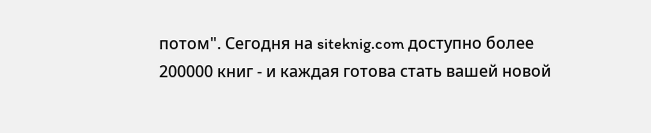потом". Сегодня на siteknig.com доступно более 200000 книг - и каждая готова стать вашей новой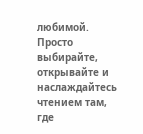любимой. Просто выбирайте, открывайте и наслаждайтесь чтением там, где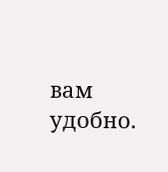вам удобно.